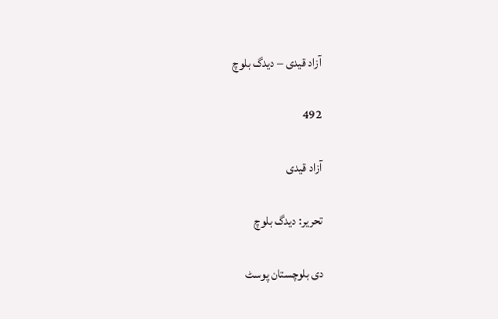آزاد قیدی – دیدگ بلوچ

492

آزاد قیدی

تحریر: دیدگ بلوچ

دی بلوچستان پوسٹ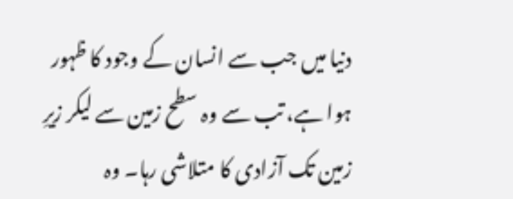دنیا میں جب سے انسان کے وجود کا ظہور ہوا ہے، تب سے وہ سطح زمین سے لیکر زیرِ زمین تک آزادی کا متلاشی رہا۔ وہ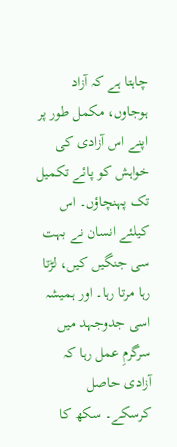چاہتا ہے کہ آزاد ہوجاوں، مکمل طور پر اپنے اس آزادی کی خواہش کو پائے تکمیل تک پہنچاؤں۔ اس کیلئے انسان نے بہت سی جنگیں کیں، لڑتا رہا مرتا رہا۔ اور ہمیشہ اسی جدوجہد میں سرگرمِ عمل رہا کہ آزادی حاصل کرسکے۔ سکھ کا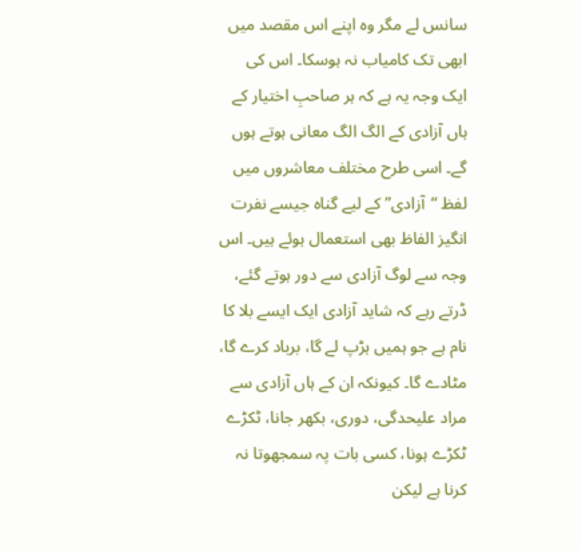سانس لے مگر وہ اپنے اس مقصد میں ابھی تک کامیاب نہ ہوسکا۔ اس کی ایک وجہ یہ ہے کہ ہر صاحبِ اختیار کے ہاں آزادی کے الگ الگ معانی ہوتے ہوں گے۔ اسی طرح مختلف معاشروں میں لفظ “آزادی” کے لیے گناہ جیسے نفرت انگیز الفاظ بھی استعمال ہوئے ہیں۔ اس وجہ سے لوگ آزادی سے دور ہوتے گئے، ڈرتے رہے کہ شاید آزادی ایک ایسے بلا کا نام ہے جو ہمیں ہڑپ لے گا، برباد کرے گا، مٹادے گا۔ کیونکہ ان کے ہاں آزادی سے مراد علیحدگی، دوری، بکھر جانا، ٹکڑے ٹکڑے ہونا، کسی بات پہ سمجھوتا نہ کرنا ہے لیکن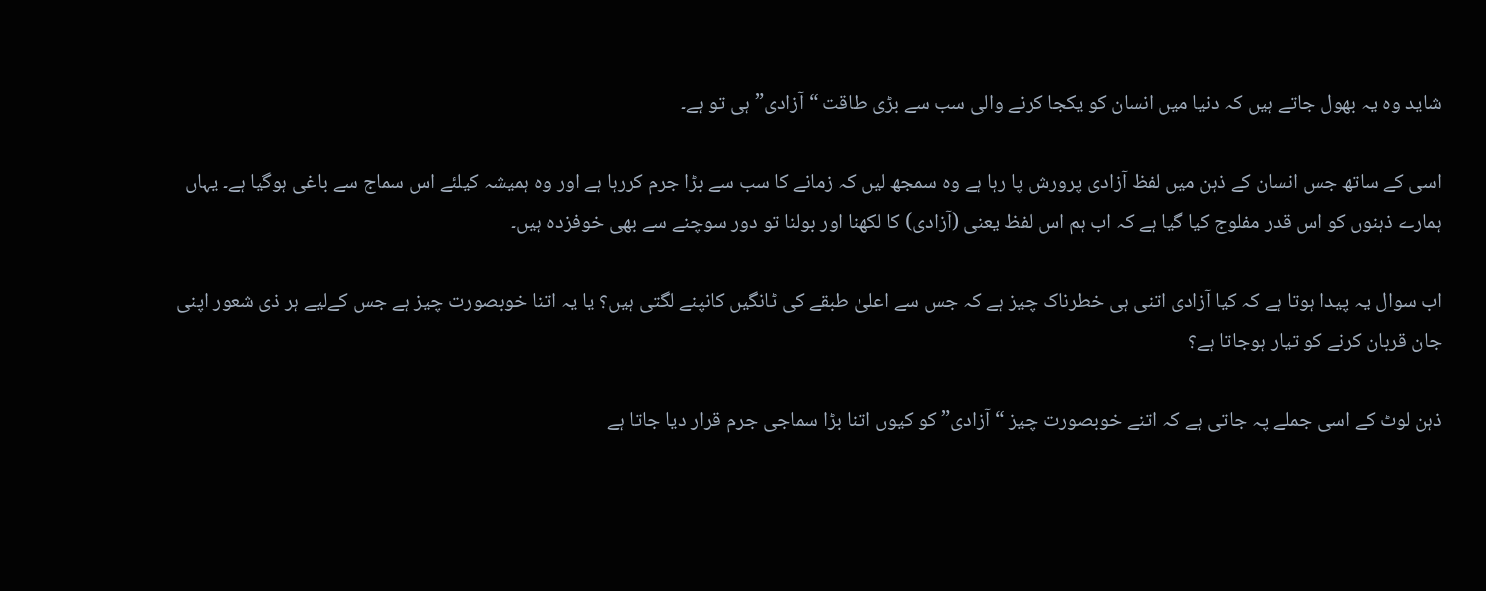شاید وہ یہ بھول جاتے ہیں کہ دنیا میں انسان کو یکجا کرنے والی سب سے بڑی طاقت “آزادی” ہی تو ہے۔

اسی کے ساتھ جس انسان کے ذہن میں لفظ آزادی پرورش پا رہا ہے وہ سمجھ لیں کہ زمانے کا سب سے بڑا جرم کررہا ہے اور وہ ہمیشہ کیلئے اس سماج سے باغی ہوگیا ہے۔ یہاں ہمارے ذہنوں کو اس قدر مفلوج کیا گیا ہے کہ اب ہم اس لفظ یعنی (آزادی) کا لکھنا اور بولنا تو دور سوچنے سے بھی خوفزدہ ہیں۔

اب سوال یہ پیدا ہوتا ہے کہ کیا آزادی اتنی ہی خطرناک چیز ہے کہ جس سے اعلیٰ طبقے کی ٹانگیں کانپنے لگتی ہیں؟ یا یہ اتنا خوبصورت چیز ہے جس کےلیے ہر ذی شعور اپنی جان قربان کرنے کو تیار ہوجاتا ہے؟

ذہن لوٹ کے اسی جملے پہ جاتی ہے کہ اتنے خوبصورت چیز “آزادی” کو کیوں اتنا بڑا سماجی جرم قرار دیا جاتا ہے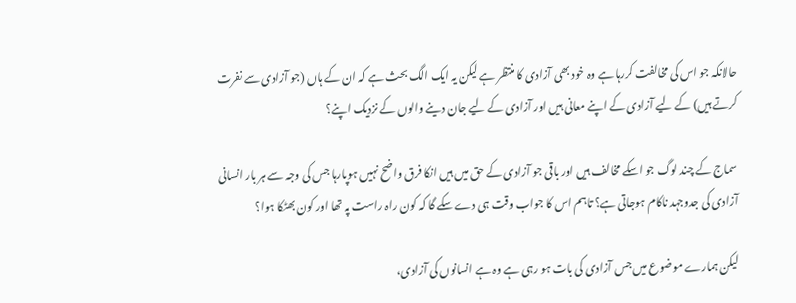حالانکہ جو اس کی مخالفت کررہا ہے وہ خود بھی آزادی کا منتظر ہے لیکن یہ ایک الگ بحث ہے کہ ان کے ہاں (جو آزادی سے نفرت کرتے ہیں) کے لیے آزادی کے اپنے معانی ہیں اور آزادی کے لیے جان دینے والوں کے نزدیک اپنے؟

سماج کے چند لوگ جو اسکے مخالف ہیں اور باقی جو آزادی کے حق میں ہیں انکا فرق واضح نہیں ہوپارہا جس کی وجہ سے ہر بار انسانی آزادی کی جدوجہد ناکام ہوجاتی ہے؟ تاہم اس کا جواب وقت ہی دے سکے گا کہ کون راہ راست پہ تھا اور کون بھٹکا ہوا؟

لیکن ہمارے موضوع میں جس آزادی کی بات ہو رہی ہے وہ ہے انسانوں کی آزادی،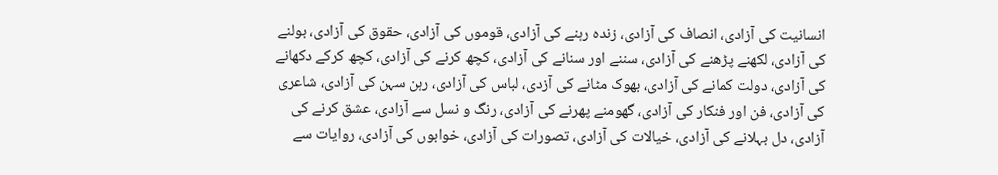انسانیت کی آزادی، انصاف کی آزادی، زندہ رہنے کی آزادی، قوموں کی آزادی، حقوق کی آزادی، بولنے کی آزادی، لکھنے پڑھنے کی آزادی، سننے اور سنانے کی آزادی، کچھ کرنے کی آزادی، کچھ کرکے دکھانے کی آزادی، دولت کمانے کی آزادی، بھوک مٹانے کی آزدی، لباس کی آزادی، رہن سہن کی آزادی، شاعری کی آزادی، فن اور فنکار کی آزادی، گھومنے پھرنے کی آزادی، رنگ و نسل سے آزادی، عشق کرنے کی آزادی، دل بہلانے کی آزادی، خیالات کی آزادی، تصورات کی آزادی، خوابوں کی آزادی، روایات سے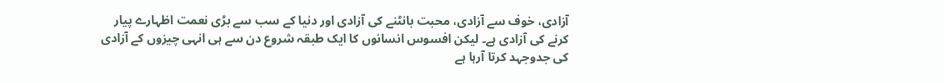آزادی، خوف سے آزادی، محبت بانٹنے کی آزادی اور دنیا کے سب سے بڑی نعمت اظہارے پیار کرنے کی آزادی ہے۔ لیکن افسوس انسانوں کا ایک طبقہ شروع دن سے ہی انہی چیزوں کے آزادی کی جدوجہد کرتا آرہا ہے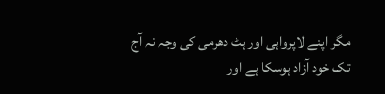مگر اپنے لاپرواہی اور ہٹ دھرمی کی وجہ نہ آج تک خود آزاد ہوسکا ہے اور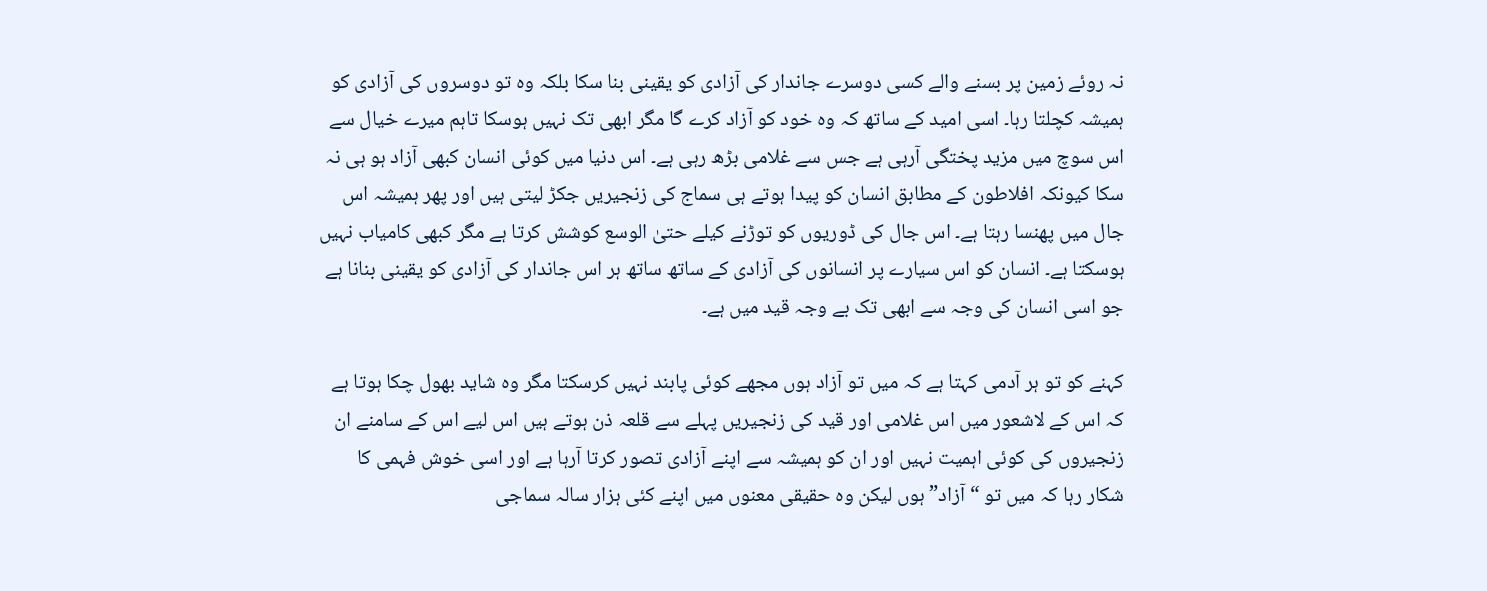نہ روئے زمین پر بسنے والے کسی دوسرے جاندار کی آزادی کو یقینی بنا سکا بلکہ وہ تو دوسروں کی آزادی کو ہمیشہ کچلتا رہا۔ اسی امید کے ساتھ کہ وہ خود کو آزاد کرے گا مگر ابھی تک نہیں ہوسکا تاہم میرے خیال سے اس سوچ میں مزید پختگی آرہی ہے جس سے غلامی بڑھ رہی ہے۔ اس دنیا میں کوئی انسان کبھی آزاد ہو ہی نہ سکا کیونکہ افلاطون کے مطابق انسان کو پیدا ہوتے ہی سماج کی زنجیریں جکڑ لیتی ہیں اور پھر ہمیشہ اس جال میں پھنسا رہتا ہے۔ اس جال کی ڈوریوں کو توڑنے کیلے حتیٰ الوسع کوشش کرتا ہے مگر کبھی کامیاب نہیں ہوسکتا ہے۔ انسان کو اس سیارے پر انسانوں کی آزادی کے ساتھ ساتھ ہر اس جاندار کی آزادی کو یقینی بنانا ہے جو اسی انسان کی وجہ سے ابھی تک بے وجہ قید میں ہے۔

کہنے کو تو ہر آدمی کہتا ہے کہ میں تو آزاد ہوں مجھے کوئی پابند نہیں کرسکتا مگر وہ شاید بھول چکا ہوتا ہے کہ اس کے لاشعور میں اس غلامی اور قید کی زنجیریں پہلے سے قلعہ ذن ہوتے ہیں اس لیے اس کے سامنے ان زنجیروں کی کوئی اہمیت نہیں اور ان کو ہمیشہ سے اپنے آزادی تصور کرتا آرہا ہے اور اسی خوش فہمی کا شکار رہا کہ میں تو “آزاد” ہوں لیکن وہ حقیقی معنوں میں اپنے کئی ہزار سالہ سماجی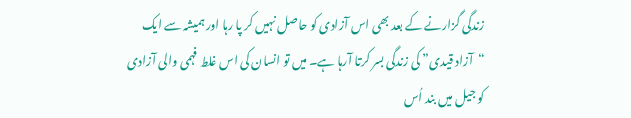زندگی گزارنے کے بعد بھی اس آزادی کو حاصل نہیں کر پا رہا اور ہمیشہ سے ایک “آزاد قیدی” کی زندگی بسر کرتا آرہا ہے۔ میں تو انسان کی اس غلط فہمی والی آزادی کو جیل میں بند اُس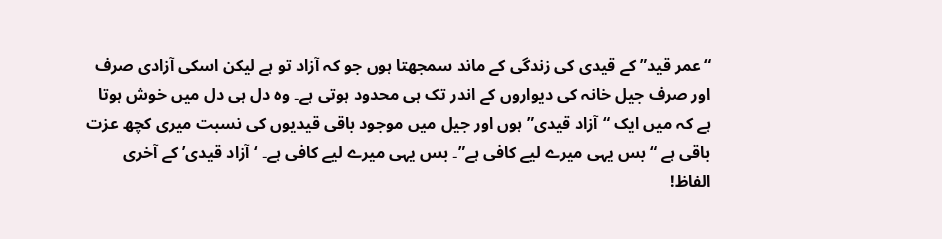“عمر قید” کے قیدی کی زندگی کے ماند سمجھتا ہوں جو کہ آزاد تو ہے لیکن اسکی آزادی صرف اور صرف جیل خانہ کی دیواروں کے اندر تک ہی محدود ہوتی ہے۔ وہ دل ہی دل میں خوش ہوتا ہے کہ میں ایک “آزاد قیدی” ہوں اور جیل میں موجود باقی قیدیوں کی نسبت میری کچھ عزت باقی ہے “بس یہی میرے لیے کافی ہے”۔ بس یہی میرے لیے کافی ہے۔ ‘آزاد قیدی’ کے آخری الفاظ!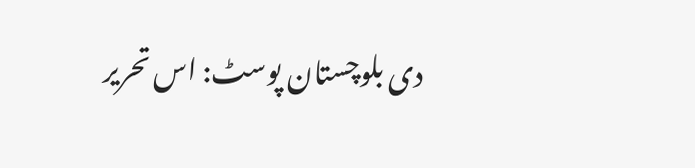دی بلوچستان پوسٹ: اس تحریر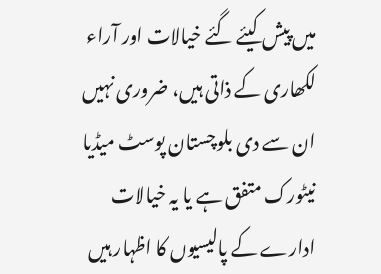میں پیش کیئے گئے خیالات اور آراء لکھاری کے ذاتی ہیں، ضروری نہیں ان سے دی بلوچستان پوسٹ میڈیا نیٹورک متفق ہے یا یہ خیالات ادارے کے پالیسیوں کا اظہار ہیں